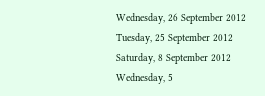Wednesday, 26 September 2012
Tuesday, 25 September 2012
Saturday, 8 September 2012
Wednesday, 5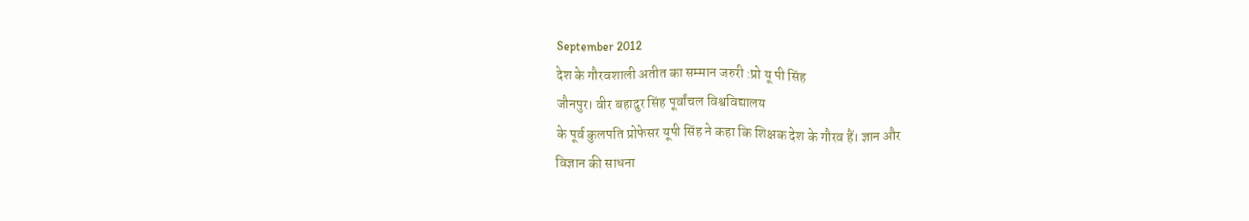September 2012
देश के गौरवशाली अतीत का सम्मान जरुरी :प्रो यू पी सिंह
जौनपुर। वीर बहादुर सिंह पूर्वांचल विश्वविद्यालय
के पूर्व कुलपति प्रोफेसर यूपी सिंह ने कहा कि शिक्षक देश के गौरव हैं। ज्ञान और
विज्ञान की साधना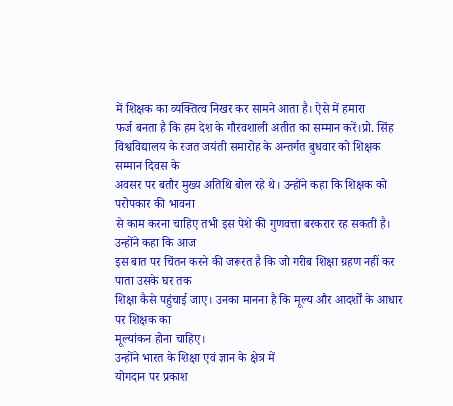में शिक्षक का व्यक्तित्व निखर कर सामने आता है। ऐसे में हमारा
फर्ज बनता है कि हम देश के गौरवशाली अतीत का सम्मान करें।प्रो. सिंह
विश्वविद्यालय के रजत जयंती समारोह के अन्तर्गत बुधवार को शिक्षक सम्मान दिवस के
अवसर पर बतौर मुख्य अतिथि बोल रहे थे। उन्होंने कहा कि शिक्षक को परोपकार की भावना
से काम करना चाहिए तभी इस पेशे की गुणवत्ता बरकरार रह सकती है। उन्होंने कहा कि आज
इस बात पर चिंतन करने की जरूरत है कि जो गरीब शिक्षा ग्रहण नहीं कर पाता उसके घर तक
शिक्षा कैसे पहुंचाई जाए। उनका मानना है कि मूल्य और आदर्शों के आधार पर शिक्षक का
मूल्यांकन होना चाहिए।
उन्होंने भारत के शिक्षा एवं ज्ञान के क्षेत्र में
योगदान पर प्रकाश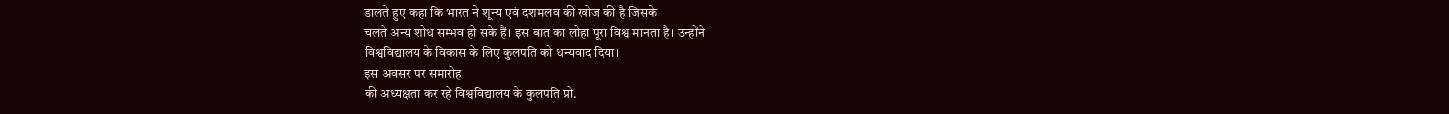डालते हुए कहा कि भारत ने शून्य एवं दशमलव की खोज की है जिसके
चलते अन्य शोध सम्भव हो सके हैं। इस बात का लोहा पूरा विश्व मानता है। उन्होंने
विश्वविद्यालय के विकास के लिए कुलपति को धन्यवाद दिया।
इस अवसर पर समारोह
की अध्यक्षता कर रहे विश्वविद्यालय के कुलपति प्रो.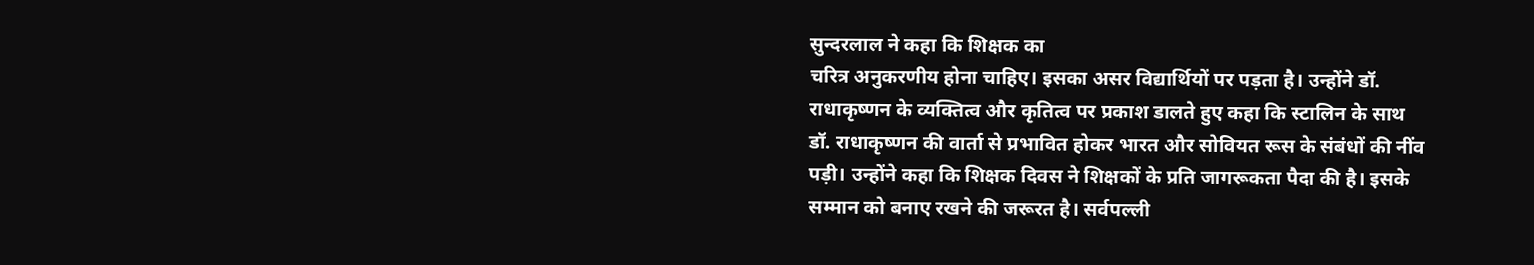सुन्दरलाल ने कहा कि शिक्षक का
चरित्र अनुकरणीय होना चाहिए। इसका असर विद्यार्थियों पर पड़ता है। उन्होंने डॉ.
राधाकृष्णन के व्यक्तित्व और कृतित्व पर प्रकाश डालते हुए कहा कि स्टालिन के साथ
डॉ. राधाकृष्णन की वार्ता से प्रभावित होकर भारत और सोवियत रूस के संबंधों की नींव
पड़ी। उन्होंने कहा कि शिक्षक दिवस ने शिक्षकों के प्रति जागरूकता पैदा की है। इसके
सम्मान को बनाए रखने की जरूरत है। सर्वपल्ली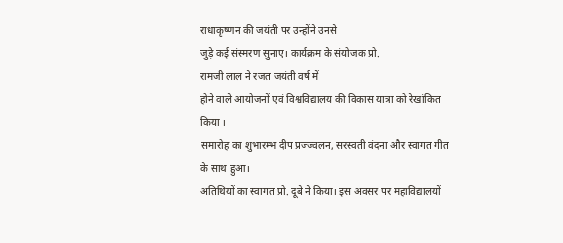राधाकृष्णन की जयंती पर उन्होंने उनसे
जुड़े कई संस्मरण सुनाए। कार्यक्रम के संयोजक प्रो.
रामजी लाल ने रजत जयंती वर्ष में
होने वाले आयोजनों एवं विश्वविद्यालय की विकास यात्रा को रेखांकित किया ।
समारोह का शुभारम्भ दीप प्रज्ज्वलन, सरस्वती वंदना और स्वागत गीत के साथ हुआ।
अतिथियों का स्वागत प्रो. दूबे ने किया। इस अवसर पर महाविद्यालयों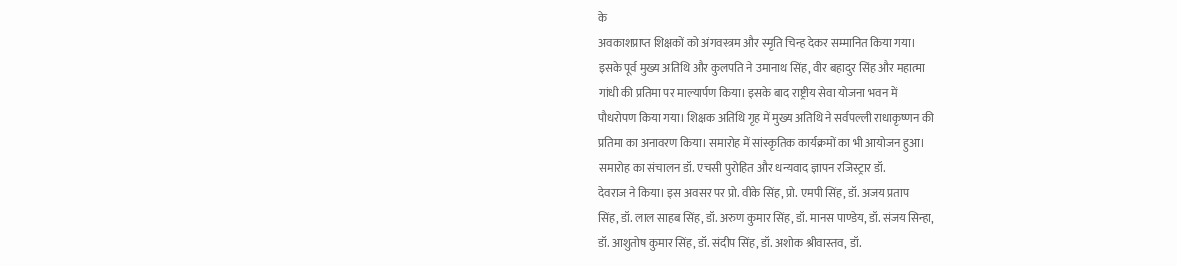के
अवकाशप्राप्त शिक्षकों को अंगवस्त्रम और स्मृति चिन्ह देकर सम्मानित किया गया।
इसके पूर्व मुख्य अतिथि और कुलपति ने उमानाथ सिंह, वीर बहादुर सिंह और महात्मा
गांधी की प्रतिमा पर माल्यार्पण किया। इसके बाद राष्ट्रीय सेवा योजना भवन में
पौधरोपण किया गया। शिक्षक अतिथि गृह में मुख्य अतिथि ने सर्वपल्ली राधाकृष्णन की
प्रतिमा का अनावरण किया। समारोह में सांस्कृतिक कार्यक्रमों का भी आयोजन हुआ।
समारोह का संचालन डॉ. एचसी पुरोहित और धन्यवाद ज्ञापन रजिस्ट्रार डॉ.
देवराज ने किया। इस अवसर पर प्रो. वीके सिंह, प्रो. एमपी सिंह, डॉ. अजय प्रताप
सिंह, डॉ. लाल साहब सिंह, डॉ. अरुण कुमार सिंह, डॉ. मानस पाण्डेय, डॉ. संजय सिन्हा,
डॉ. आशुतोष कुमार सिंह, डॉ. संदीप सिंह, डॉ. अशोक श्रीवास्तव, डॉ.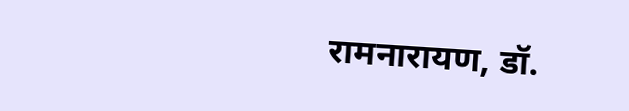रामनारायण, डॉ.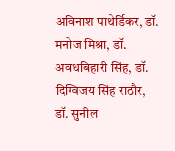अविनाश पाथेर्डिकर, डॉ. मनोज मिश्रा, डॉ. अवधबिहारी सिंह, डॉ. दिग्विजय सिंह राठौर,
डॉ. सुनील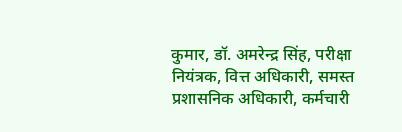कुमार, डॉ. अमरेन्द्र सिंह, परीक्षा नियंत्रक, वित्त अधिकारी, समस्त
प्रशासनिक अधिकारी, कर्मचारी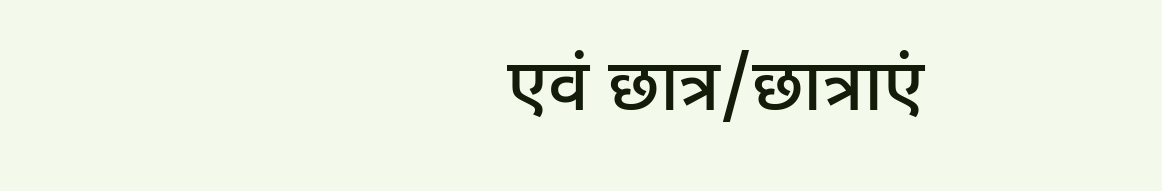एवं छात्र/छात्राएं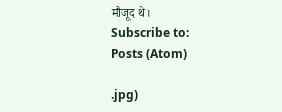मौजूद थे।
Subscribe to:
Posts (Atom)

.jpg)